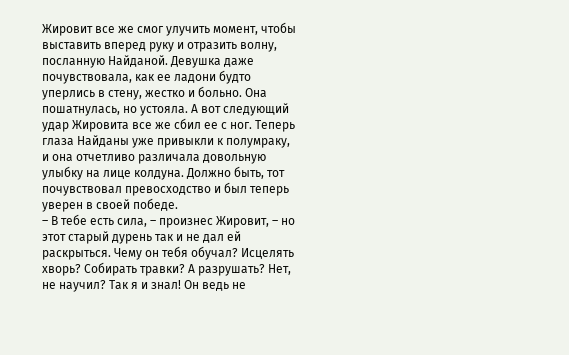Жировит все же смог улучить момент, чтобы выставить вперед руку и отразить волну, посланную Найданой. Девушка даже почувствовала, как ее ладони будто уперлись в стену, жестко и больно. Она пошатнулась, но устояла. А вот следующий удар Жировита все же сбил ее с ног. Теперь глаза Найданы уже привыкли к полумраку, и она отчетливо различала довольную улыбку на лице колдуна. Должно быть, тот почувствовал превосходство и был теперь уверен в своей победе.
– В тебе есть сила, – произнес Жировит, – но этот старый дурень так и не дал ей раскрыться. Чему он тебя обучал? Исцелять хворь? Собирать травки? А разрушать? Нет, не научил? Так я и знал! Он ведь не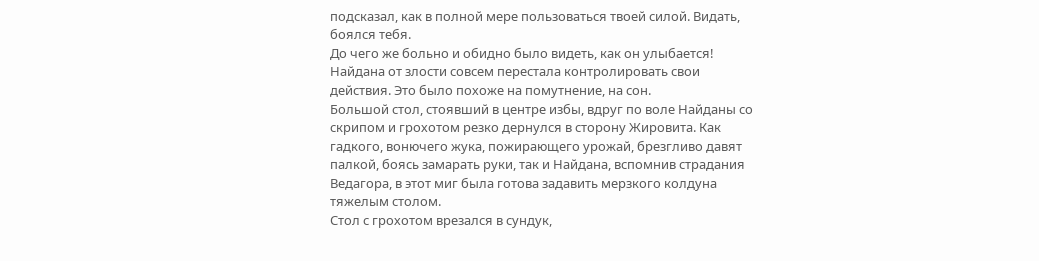подсказал, как в полной мере пользоваться твоей силой. Видать, боялся тебя.
До чего же больно и обидно было видеть, как он улыбается! Найдана от злости совсем перестала контролировать свои действия. Это было похоже на помутнение, на сон.
Большой стол, стоявший в центре избы, вдруг по воле Найданы со скрипом и грохотом резко дернулся в сторону Жировита. Как гадкого, вонючего жука, пожирающего урожай, брезгливо давят палкой, боясь замарать руки, так и Найдана, вспомнив страдания Ведагора, в этот миг была готова задавить мерзкого колдуна тяжелым столом.
Стол с грохотом врезался в сундук,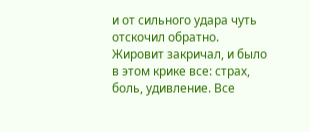и от сильного удара чуть отскочил обратно. Жировит закричал, и было в этом крике все: страх, боль, удивление. Все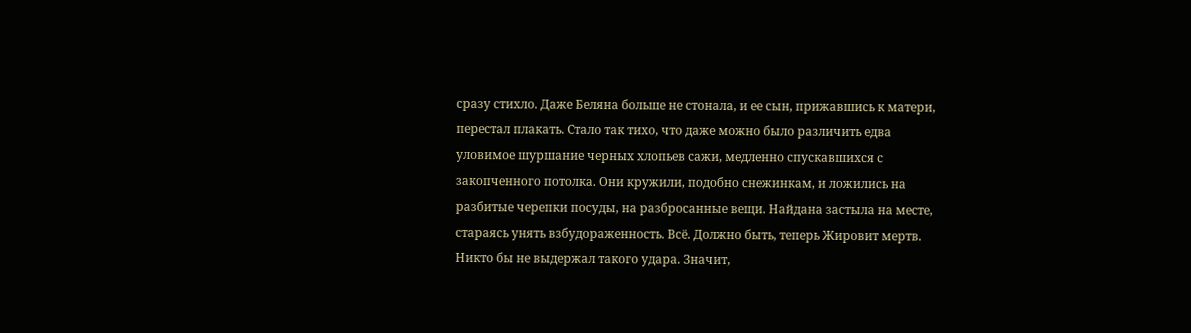сразу стихло. Даже Беляна больше не стонала, и ее сын, прижавшись к матери, перестал плакать. Стало так тихо, что даже можно было различить едва уловимое шуршание черных хлопьев сажи, медленно спускавшихся с закопченного потолка. Они кружили, подобно снежинкам, и ложились на разбитые черепки посуды, на разбросанные вещи. Найдана застыла на месте, стараясь унять взбудораженность. Всё. Должно быть, теперь Жировит мертв. Никто бы не выдержал такого удара. Значит,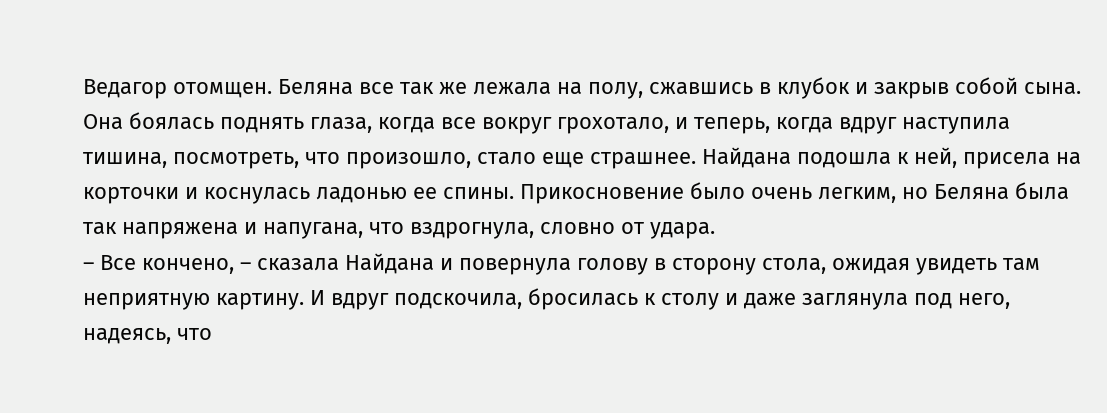Ведагор отомщен. Беляна все так же лежала на полу, сжавшись в клубок и закрыв собой сына. Она боялась поднять глаза, когда все вокруг грохотало, и теперь, когда вдруг наступила тишина, посмотреть, что произошло, стало еще страшнее. Найдана подошла к ней, присела на корточки и коснулась ладонью ее спины. Прикосновение было очень легким, но Беляна была так напряжена и напугана, что вздрогнула, словно от удара.
– Все кончено, – сказала Найдана и повернула голову в сторону стола, ожидая увидеть там неприятную картину. И вдруг подскочила, бросилась к столу и даже заглянула под него, надеясь, что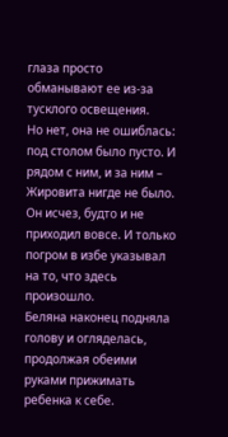глаза просто обманывают ее из-за тусклого освещения.
Но нет, она не ошиблась: под столом было пусто. И рядом с ним, и за ним – Жировита нигде не было. Он исчез, будто и не приходил вовсе. И только погром в избе указывал на то, что здесь произошло.
Беляна наконец подняла голову и огляделась, продолжая обеими руками прижимать ребенка к себе.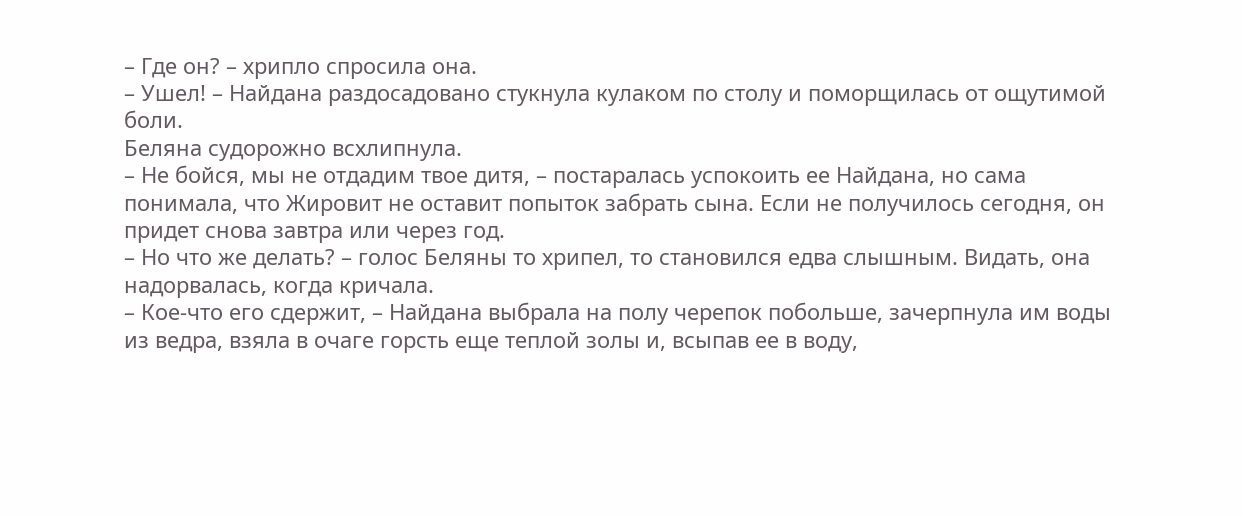– Где он? – хрипло спросила она.
– Ушел! – Найдана раздосадовано стукнула кулаком по столу и поморщилась от ощутимой боли.
Беляна судорожно всхлипнула.
– Не бойся, мы не отдадим твое дитя, – постаралась успокоить ее Найдана, но сама понимала, что Жировит не оставит попыток забрать сына. Если не получилось сегодня, он придет снова завтра или через год.
– Но что же делать? – голос Беляны то хрипел, то становился едва слышным. Видать, она надорвалась, когда кричала.
– Кое-что его сдержит, – Найдана выбрала на полу черепок побольше, зачерпнула им воды из ведра, взяла в очаге горсть еще теплой золы и, всыпав ее в воду,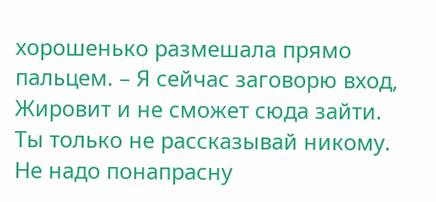хорошенько размешала прямо пальцем. – Я сейчас заговорю вход, Жировит и не сможет сюда зайти. Ты только не рассказывай никому. Не надо понапрасну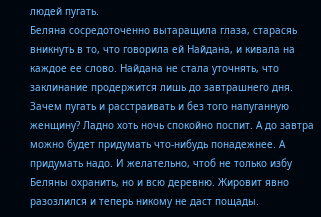людей пугать.
Беляна сосредоточенно вытаращила глаза, старасяь вникнуть в то, что говорила ей Найдана, и кивала на каждое ее слово. Найдана не стала уточнять, что заклинание продержится лишь до завтрашнего дня. Зачем пугать и расстраивать и без того напуганную женщину? Ладно хоть ночь спокойно поспит. А до завтра можно будет придумать что-нибудь понадежнее. А придумать надо. И желательно, чтоб не только избу Беляны охранить, но и всю деревню. Жировит явно разозлился и теперь никому не даст пощады.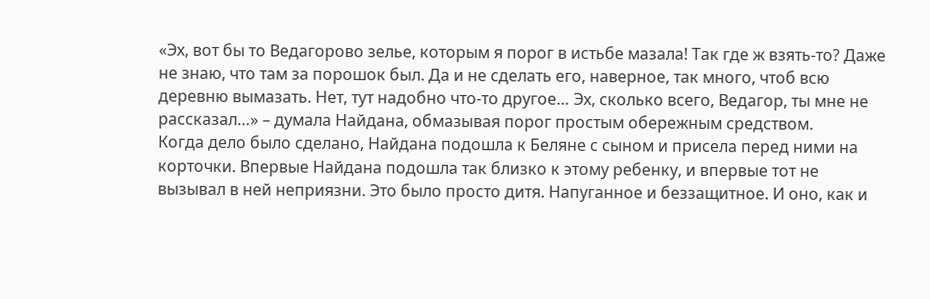«Эх, вот бы то Ведагорово зелье, которым я порог в истьбе мазала! Так где ж взять-то? Даже не знаю, что там за порошок был. Да и не сделать его, наверное, так много, чтоб всю деревню вымазать. Нет, тут надобно что-то другое… Эх, сколько всего, Ведагор, ты мне не рассказал…» – думала Найдана, обмазывая порог простым обережным средством.
Когда дело было сделано, Найдана подошла к Беляне с сыном и присела перед ними на корточки. Впервые Найдана подошла так близко к этому ребенку, и впервые тот не вызывал в ней неприязни. Это было просто дитя. Напуганное и беззащитное. И оно, как и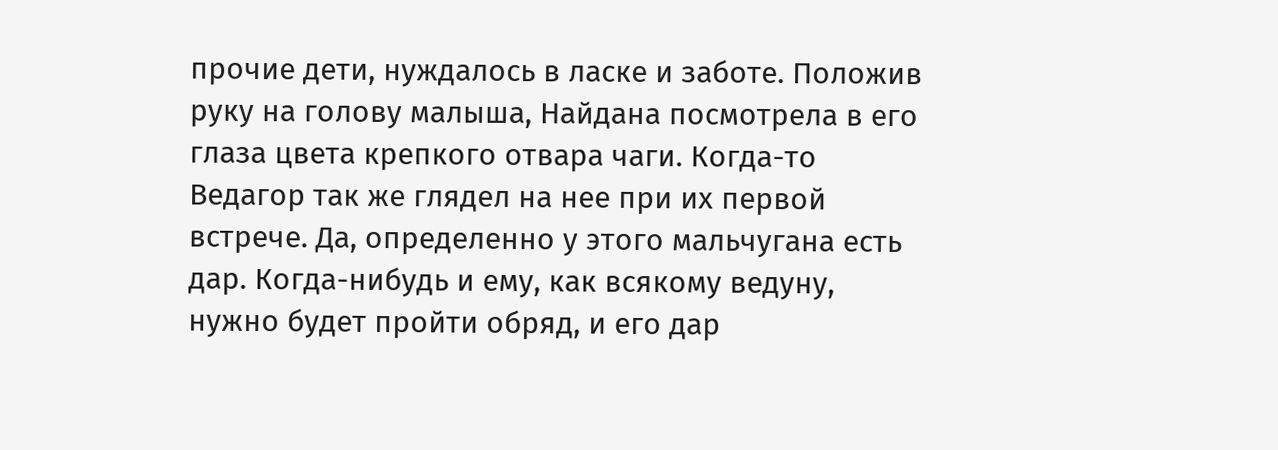прочие дети, нуждалось в ласке и заботе. Положив руку на голову малыша, Найдана посмотрела в его глаза цвета крепкого отвара чаги. Когда-то Ведагор так же глядел на нее при их первой встрече. Да, определенно у этого мальчугана есть дар. Когда-нибудь и ему, как всякому ведуну, нужно будет пройти обряд, и его дар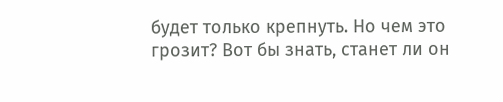будет только крепнуть. Но чем это грозит? Вот бы знать, станет ли он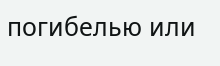погибелью или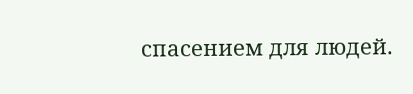спасением для людей.